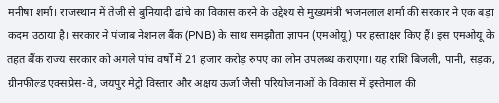मनीषा शर्मा। राजस्थान में तेजी से बुनियादी ढांचे का विकास करने के उद्देश्य से मुख्यमंत्री भजनलाल शर्मा की सरकार ने एक बड़ा कदम उठाया है। सरकार ने पंजाब नेशनल बैंक (PNB) के साथ समझौता ज्ञापन (एमओयू) पर हस्ताक्षर किए हैं। इस एमओयू के तहत बैंक राज्य सरकार को अगले पांच वर्षों में 21 हजार करोड़ रुपए का लोन उपलब्ध कराएगा। यह राशि बिजली, पानी, सड़क, ग्रीनफील्ड एक्सप्रेस-वे, जयपुर मेट्रो विस्तार और अक्षय ऊर्जा जैसी परियोजनाओं के विकास में इस्तेमाल की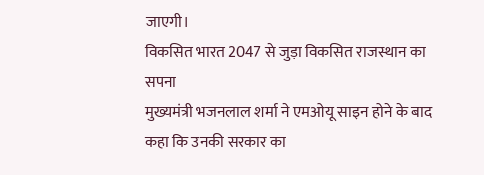जाएगी।
विकसित भारत 2047 से जुड़ा विकसित राजस्थान का सपना
मुख्यमंत्री भजनलाल शर्मा ने एमओयू साइन होने के बाद कहा कि उनकी सरकार का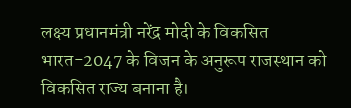लक्ष्य प्रधानमंत्री नरेंद्र मोदी के विकसित भारत-2047 के विजन के अनुरूप राजस्थान को विकसित राज्य बनाना है।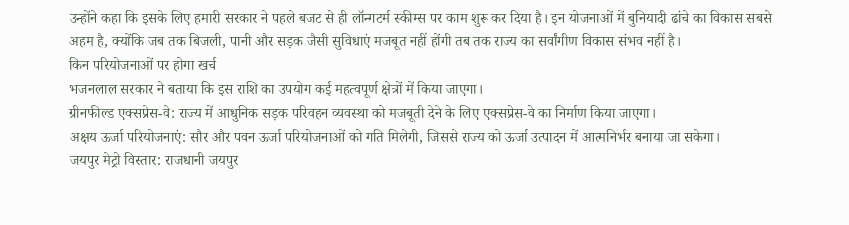उन्होंने कहा कि इसके लिए हमारी सरकार ने पहले बजट से ही लॉन्गटर्म स्कीम्स पर काम शुरू कर दिया है। इन योजनाओं में बुनियादी ढांचे का विकास सबसे अहम है, क्योंकि जब तक बिजली, पानी और सड़क जैसी सुविधाएं मजबूत नहीं होंगी तब तक राज्य का सर्वांगीण विकास संभव नहीं है।
किन परियोजनाओं पर होगा खर्च
भजनलाल सरकार ने बताया कि इस राशि का उपयोग कई महत्वपूर्ण क्षेत्रों में किया जाएगा।
ग्रीनफील्ड एक्सप्रेस-वे: राज्य में आधुनिक सड़क परिवहन व्यवस्था को मजबूती देने के लिए एक्सप्रेस-वे का निर्माण किया जाएगा।
अक्षय ऊर्जा परियोजनाएं: सौर और पवन ऊर्जा परियोजनाओं को गति मिलेगी, जिससे राज्य को ऊर्जा उत्पादन में आत्मनिर्भर बनाया जा सकेगा।
जयपुर मेट्रो विस्तार: राजधानी जयपुर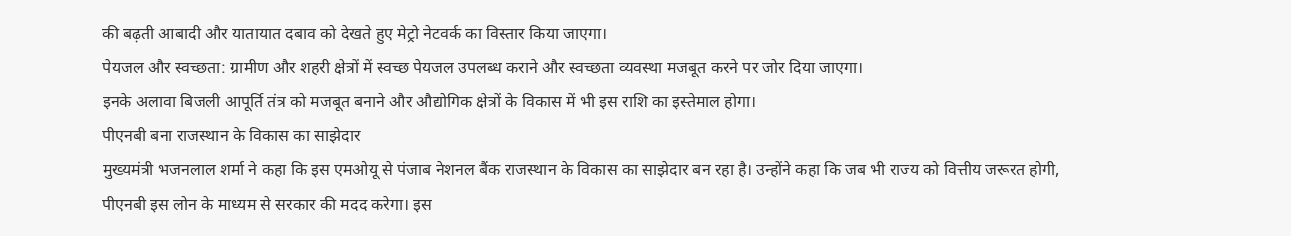की बढ़ती आबादी और यातायात दबाव को देखते हुए मेट्रो नेटवर्क का विस्तार किया जाएगा।
पेयजल और स्वच्छता: ग्रामीण और शहरी क्षेत्रों में स्वच्छ पेयजल उपलब्ध कराने और स्वच्छता व्यवस्था मजबूत करने पर जोर दिया जाएगा।
इनके अलावा बिजली आपूर्ति तंत्र को मजबूत बनाने और औद्योगिक क्षेत्रों के विकास में भी इस राशि का इस्तेमाल होगा।
पीएनबी बना राजस्थान के विकास का साझेदार
मुख्यमंत्री भजनलाल शर्मा ने कहा कि इस एमओयू से पंजाब नेशनल बैंक राजस्थान के विकास का साझेदार बन रहा है। उन्होंने कहा कि जब भी राज्य को वित्तीय जरूरत होगी, पीएनबी इस लोन के माध्यम से सरकार की मदद करेगा। इस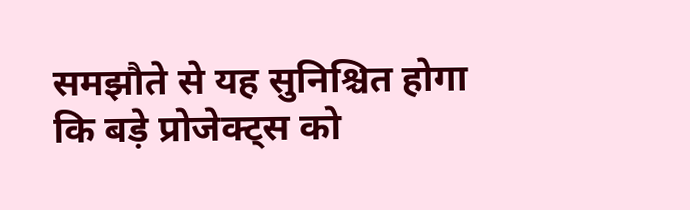समझौते से यह सुनिश्चित होगा कि बड़े प्रोजेक्ट्स को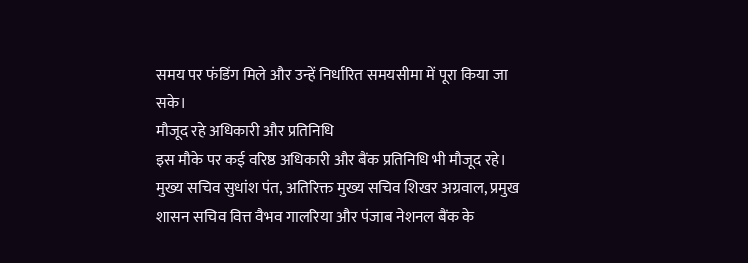समय पर फंडिंग मिले और उन्हें निर्धारित समयसीमा में पूरा किया जा सके।
मौजूद रहे अधिकारी और प्रतिनिधि
इस मौके पर कई वरिष्ठ अधिकारी और बैंक प्रतिनिधि भी मौजूद रहे। मुख्य सचिव सुधांश पंत, अतिरिक्त मुख्य सचिव शिखर अग्रवाल, प्रमुख शासन सचिव वित्त वैभव गालरिया और पंजाब नेशनल बैंक के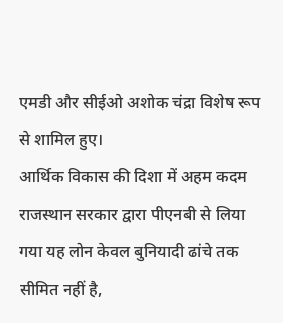एमडी और सीईओ अशोक चंद्रा विशेष रूप से शामिल हुए।
आर्थिक विकास की दिशा में अहम कदम
राजस्थान सरकार द्वारा पीएनबी से लिया गया यह लोन केवल बुनियादी ढांचे तक सीमित नहीं है,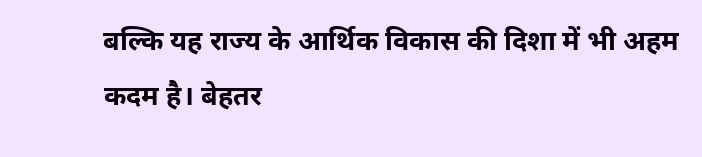बल्कि यह राज्य के आर्थिक विकास की दिशा में भी अहम कदम है। बेहतर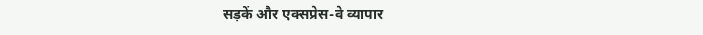सड़कें और एक्सप्रेस-वे व्यापार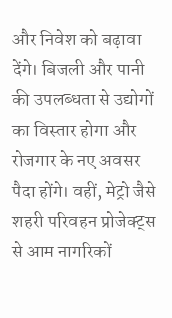और निवेश को बढ़ावा देंगे। बिजली और पानी की उपलब्धता से उद्योगों का विस्तार होगा और रोजगार के नए अवसर पैदा होंगे। वहीं, मेट्रो जैसे शहरी परिवहन प्रोजेक्ट्स से आम नागरिकों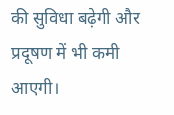की सुविधा बढ़ेगी और प्रदूषण में भी कमी आएगी।